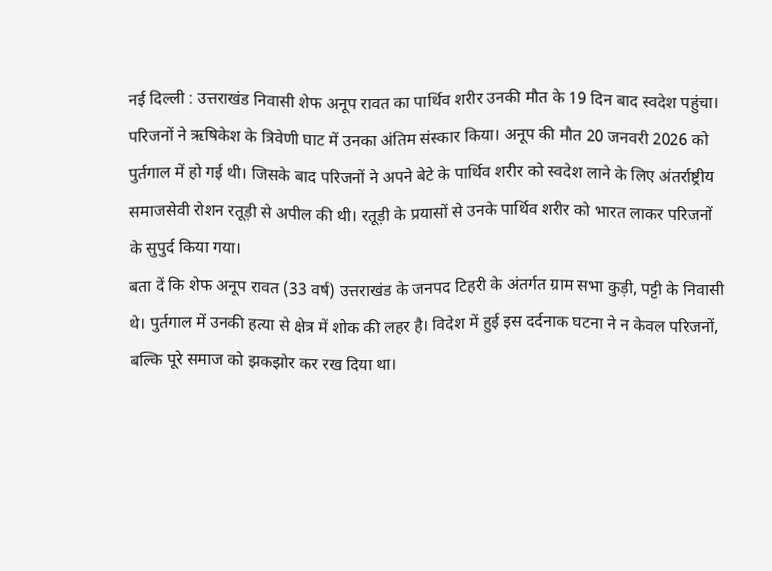नई दिल्ली : उत्तराखंड निवासी शेफ अनूप रावत का पार्थिव शरीर उनकी मौत के 19 दिन बाद स्वदेश पहुंचा। परिजनों ने ऋषिकेश के त्रिवेणी घाट में उनका अंतिम संस्कार किया। अनूप की मौत 20 जनवरी 2026 को पुर्तगाल में हो गई थी। जिसके बाद परिजनों ने अपने बेटे के पार्थिव शरीर को स्वदेश लाने के लिए अंतर्राष्ट्रीय समाजसेवी रोशन रतूड़ी से अपील की थी। रतूड़ी के प्रयासों से उनके पार्थिव शरीर को भारत लाकर परिजनों के सुपुर्द किया गया।
बता दें कि शेफ अनूप रावत (33 वर्ष) उत्तराखंड के जनपद टिहरी के अंतर्गत ग्राम सभा कुड़ी, पट्टी के निवासी थे। पुर्तगाल में उनकी हत्या से क्षेत्र में शोक की लहर है। विदेश में हुई इस दर्दनाक घटना ने न केवल परिजनों, बल्कि पूरे समाज को झकझोर कर रख दिया था।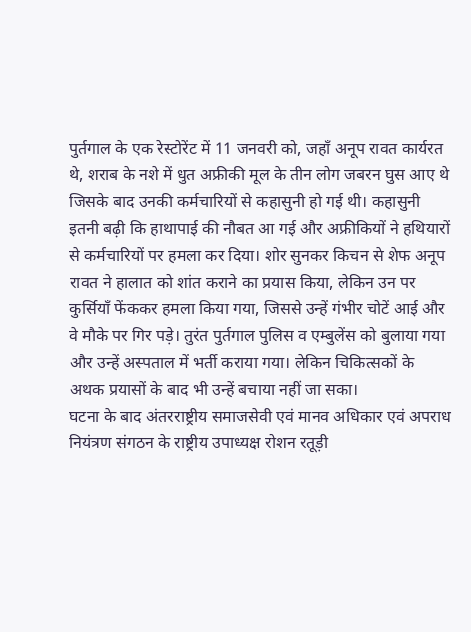पुर्तगाल के एक रेस्टोरेंट में 11 जनवरी को, जहाँ अनूप रावत कार्यरत थे, शराब के नशे में धुत अफ्रीकी मूल के तीन लोग जबरन घुस आए थे जिसके बाद उनकी कर्मचारियों से कहासुनी हो गई थी। कहासुनी इतनी बढ़ी कि हाथापाई की नौबत आ गई और अफ्रीकियों ने हथियारों से कर्मचारियों पर हमला कर दिया। शोर सुनकर किचन से शेफ अनूप रावत ने हालात को शांत कराने का प्रयास किया, लेकिन उन पर कुर्सियाँ फेंककर हमला किया गया, जिससे उन्हें गंभीर चोटें आई और वे मौके पर गिर पड़े। तुरंत पुर्तगाल पुलिस व एम्बुलेंस को बुलाया गया और उन्हें अस्पताल में भर्ती कराया गया। लेकिन चिकित्सकों के अथक प्रयासों के बाद भी उन्हें बचाया नहीं जा सका।
घटना के बाद अंतरराष्ट्रीय समाजसेवी एवं मानव अधिकार एवं अपराध नियंत्रण संगठन के राष्ट्रीय उपाध्यक्ष रोशन रतूड़ी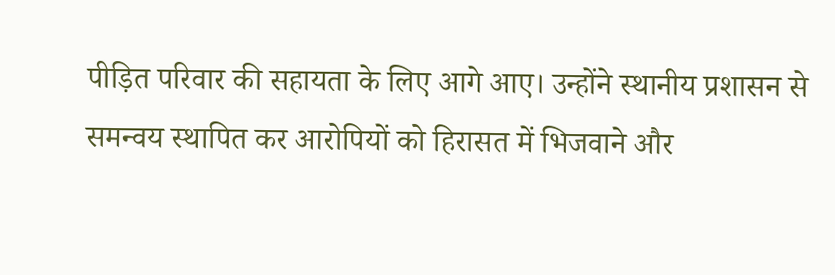पीड़ित परिवार की सहायता के लिए आगे आए। उन्होंने स्थानीय प्रशासन से समन्वय स्थापित कर आरोपियों को हिरासत में भिजवाने और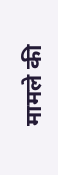मामले की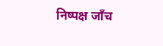निष्पक्ष जाँच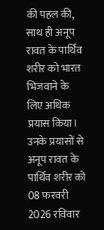की पहल की, साथ ही अनूप रावत के पार्थिव शरीर को भारत भिजवाने के लिए अथिक प्रयास किया। उनके प्रयासों से अनूप रावत के पार्थिव शरीर को 08 फरवरी 2026 रविवार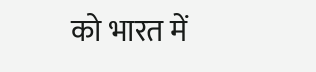को भारत में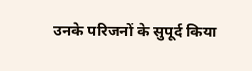उनके परिजनों के सुपूर्द किया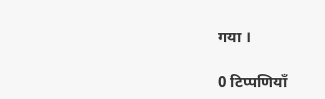गया ।

0 टिप्पणियाँ